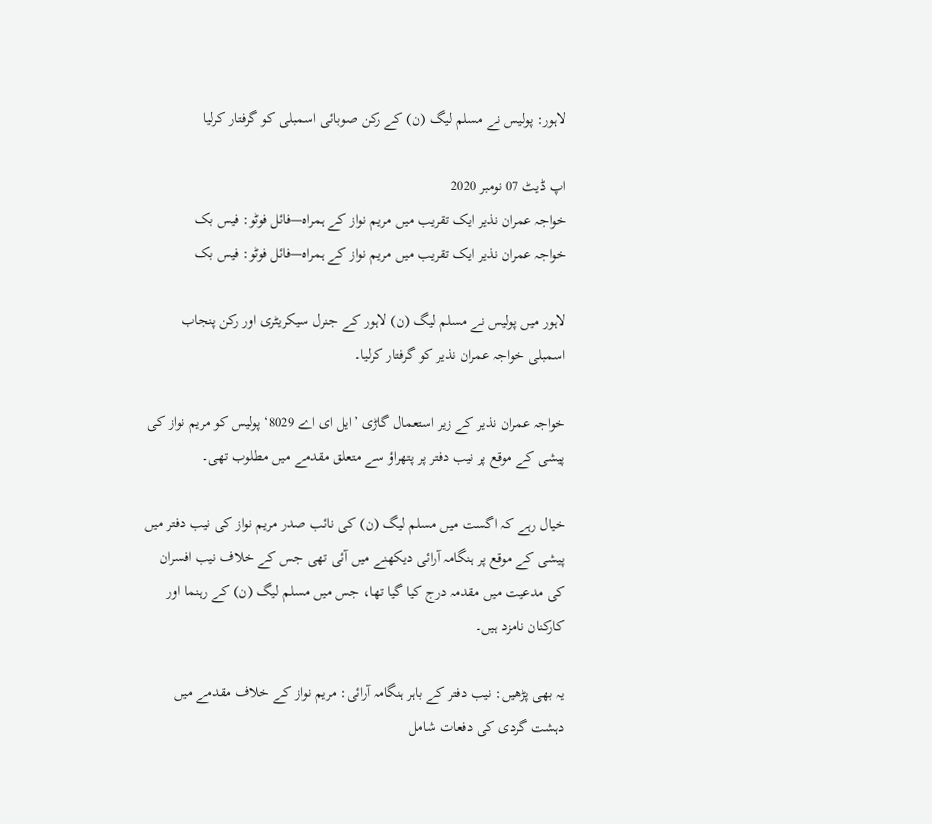لاہور: پولیس نے مسلم لیگ (ن) کے رکن صوبائی اسمبلی کو گرفتار کرلیا

اپ ڈیٹ 07 نومبر 2020
خواجہ عمران نذیر ایک تقریب میں مریم نواز کے ہمراہ—فائل فوٹو: فیس بک
خواجہ عمران نذیر ایک تقریب میں مریم نواز کے ہمراہ—فائل فوٹو: فیس بک

لاہور میں پولیس نے مسلم لیگ (ن) لاہور کے جنرل سیکریٹری اور رکن پنجاب اسمبلی خواجہ عمران نذیر کو گرفتار کرلیا۔

خواجہ عمران نذیر کے زیر استعمال گاڑی ’ایل ای اے 8029‘ پولیس کو مریم نواز کی پیشی کے موقع پر نیب دفتر پر پتھراؤ سے متعلق مقدمے میں مطلوب تھی۔

خیال رہے کہ اگست میں مسلم لیگ (ن) کی نائب صدر مریم نواز کی نیب دفتر میں پیشی کے موقع پر ہنگامہ آرائی دیکھنے میں آئی تھی جس کے خلاف نیب افسران کی مدعیت میں مقدمہ درج کیا گیا تھا، جس میں مسلم لیگ (ن) کے رہنما اور کارکنان نامزد ہیں۔

یہ بھی پڑھیں: نیب دفتر کے باہر ہنگامہ آرائی: مریم نواز کے خلاف مقدمے میں دہشت گردی کی دفعات شامل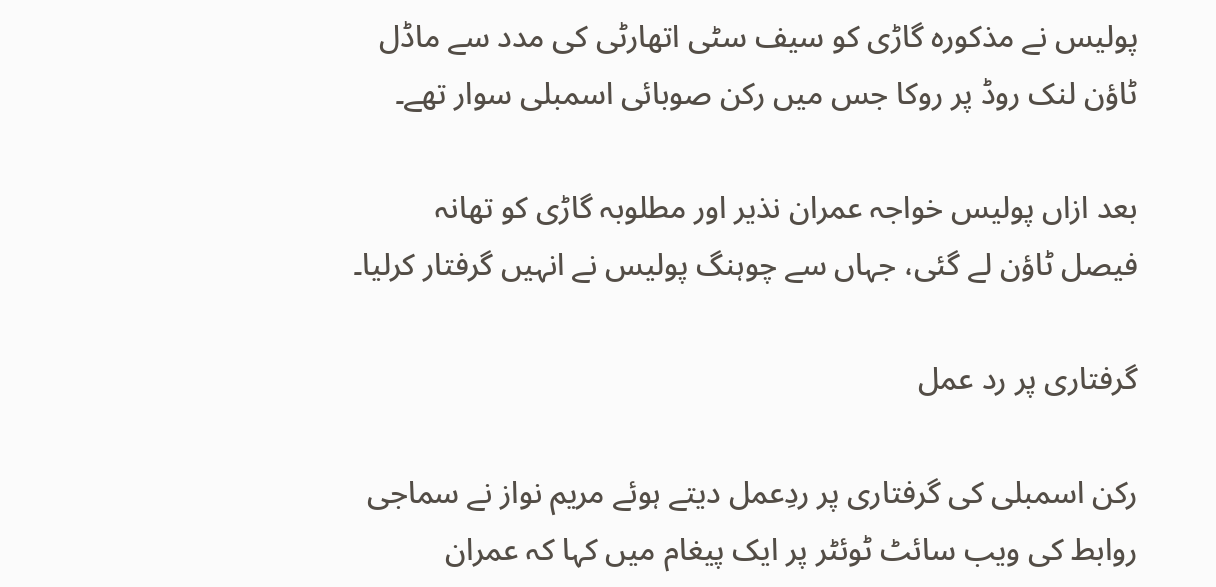پولیس نے مذکورہ گاڑی کو سیف سٹی اتھارٹی کی مدد سے ماڈل ٹاؤن لنک روڈ پر روکا جس میں رکن صوبائی اسمبلی سوار تھے۔

بعد ازاں پولیس خواجہ عمران نذیر اور مطلوبہ گاڑی کو تھانہ فیصل ٹاؤن لے گئی، جہاں سے چوہنگ پولیس نے انہیں گرفتار کرلیا۔

گرفتاری پر رد عمل

رکن اسمبلی کی گرفتاری پر ردِعمل دیتے ہوئے مریم نواز نے سماجی روابط کی ویب سائٹ ٹوئٹر پر ایک پیغام میں کہا کہ عمران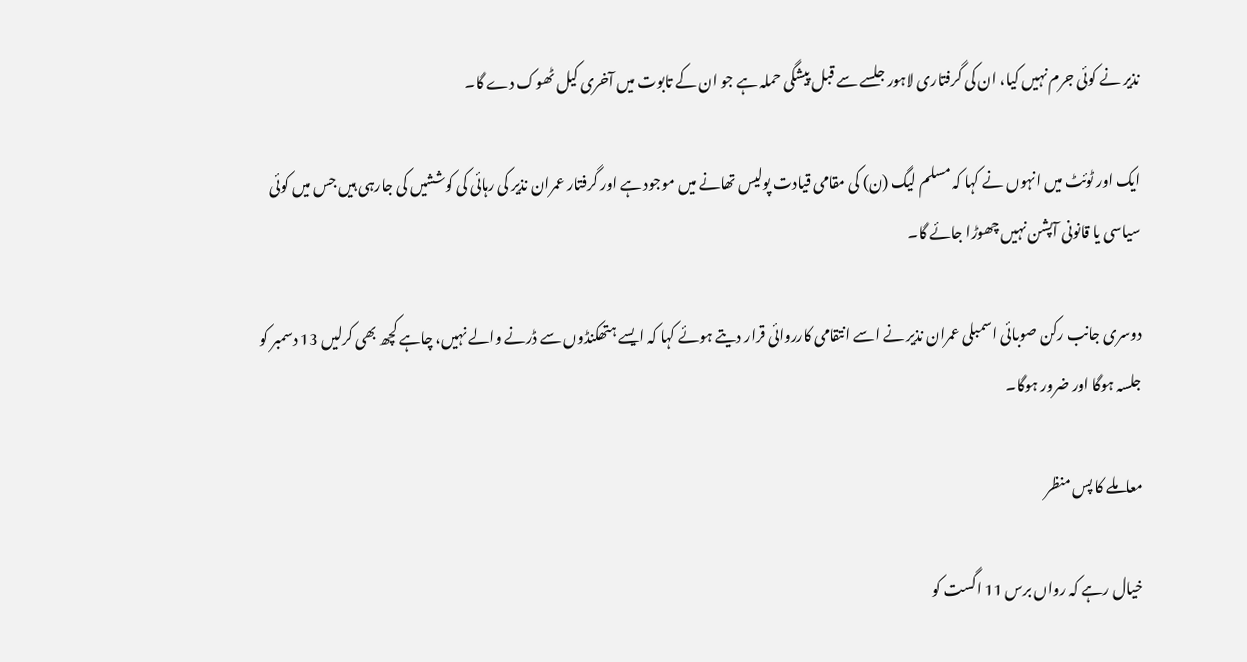نذیر نے کوئی جرم نہیں کیا، ان کی گرفتاری لاہور جلسے سے قبل پیشگی حملہ ہے جو ان کے تابوت میں آخری کیل ٹھوک دے گا۔

ایک اور ٹوئٹ میں انہوں نے کہا کہ مسلم لیگ (ن) کی مقامی قیادت پولیس تھانے میں موجود ہے اور گرفتار عمران نذیر کی رہائی کی کوششیں کی جارہی ہیں جس میں کوئی سیاسی یا قانونی آپشن نہیں چھوڑا جائے گا۔

دوسری جانب رکن صوبائی اسمبلی عمران نذیر نے اسے انتقامی کارروائی قرار دیتے ہوئے کہا کہ ایسے ہتھکنڈوں سے ڈرنے والے نہیں، چاہے کچھ بھی کرلیں 13 دسمبر کو جلسہ ہوگا اور ضرور ہوگا۔

معاملے کا پس منظر

خیال رہے کہ رواں برس 11 اگست کو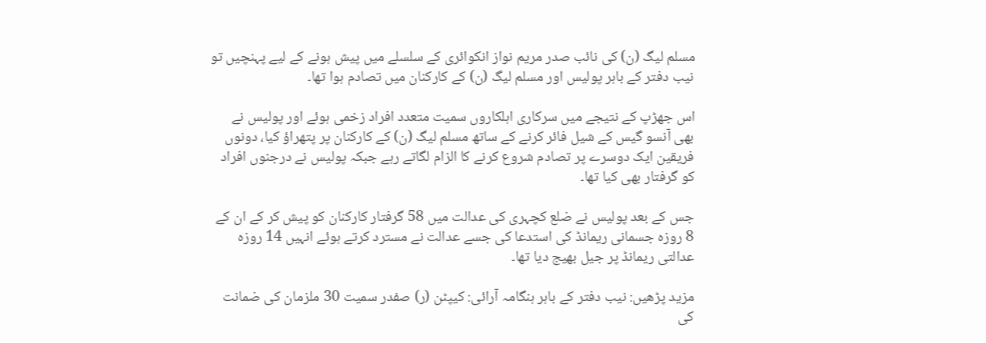مسلم لیگ (ن) کی نائب صدر مریم نواز انکوائری کے سلسلے میں پیش ہونے کے لیے پہنچیں تو نیب دفتر کے باہر پولیس اور مسلم لیگ (ن) کے کارکنان میں تصادم ہوا تھا۔

اس جھڑپ کے نتیجے میں سرکاری اہلکاروں سمیت متعدد افراد زخمی ہوئے اور پولیس نے بھی آنسو گیس کے شیل فائر کرنے کے ساتھ مسلم لیگ (ن) کے کارکنان پر پتھراؤ کیا، دونوں فریقین ایک دوسرے پر تصادم شروع کرنے کا الزام لگاتے رہے جبکہ پولیس نے درجنوں افراد کو گرفتار بھی کیا تھا۔

جس کے بعد پولیس نے ضلع کچہری کی عدالت میں 58 گرفتار کارکنان کو پیش کر کے ان کے 8 روزہ جسمانی ریمانڈ کی استدعا کی جسے عدالت نے مسترد کرتے ہوئے انہیں 14 روزہ عدالتی ریمانڈ پر جیل بھیج دیا تھا۔

مزید پڑھیں: نیب دفتر کے باہر ہنگامہ آرائی: کیپٹن (ر) صفدر سمیت 30 ملزمان کی ضمانت کی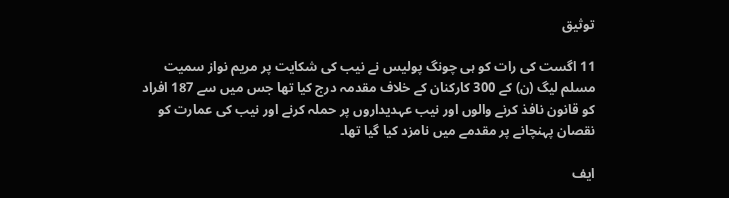توثیق

11 اگست کی رات کو ہی چونگ پولیس نے نیب کی شکایت پر مریم نواز سمیت مسلم لیگ (ن) کے 300 کارکنان کے خلاف مقدمہ درج کیا تھا جس میں سے 187 افراد کو قانون نافذ کرنے والوں اور نیب عہدیداروں پر حملہ کرنے اور نیب کی عمارت کو نقصان پہنچانے پر مقدمے میں نامزد کیا گیا تھا۔

ایف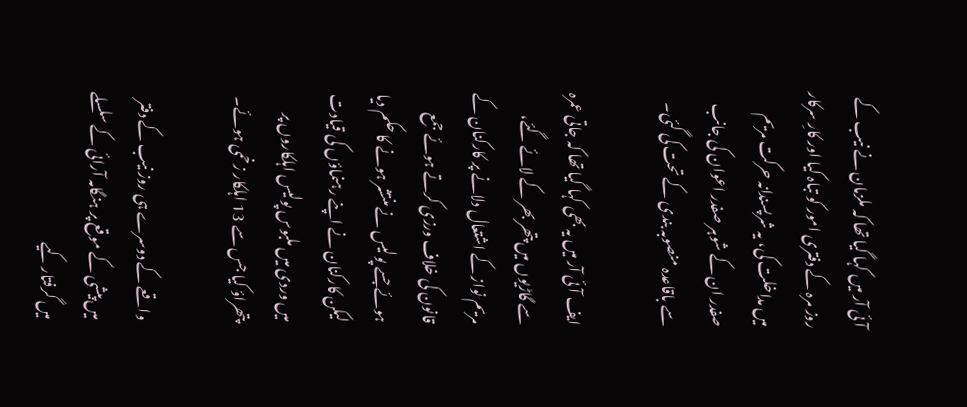آئی آر میں کہا گیا تھا کہ ملزمان نے نیب کے روز مرہ کے دفتری امور کو تباہ کیا اور کارِ سرکار میں مداخلت کی، یہ شرپسندانہ حرکت مریم صفدر ان کے شوہر صفدر اعوان کی جانب سے باقاعدہ منصوبہ بندی کے تحت کی گئی۔

ایف آئی آر میں یہ بھی کہا گیا تھا کہ جاتی عمرہ سے گاڑیوں میں پتھر بھر کے لائے گئے، مریم نواز کے اشتعال دلانے پر کارکنان کے قانون کی خلاف ورزی کرتے ہوئے جمع ہوئے جسے پولیس نے منتشر ہونے کا حکم دیا لیکن کارکنان نے اپنے رہنماؤں کی قیادت میں وردی میں ملبوس پولیس اہلکاروں پر پتھراؤ کیا جس سے 13 اہلکار زخمی ہوئے۔

واقعے کے دوسرے ہی روز نیب کے دفتر میں پیشی کے موقع پر ہنگامہ آرائی کے سلسلے میں گرفتار کیے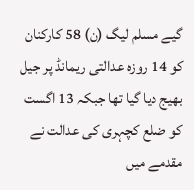گیے مسلم لیگ (ن) 58 کارکنان کو 14 روزہ عدالتی ریمانڈ پر جیل بھیج دیا گیا تھا جبکہ 13 اگست کو ضلع کچہری کی عدالت نے مقدمے میں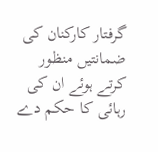گرفتار کارکنان کی ضمانتیں منظور کرتے ہوئے ان کی رہائی کا حکم دے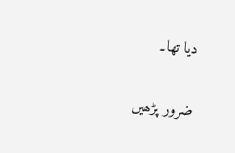دیا تھا۔

ضرور پڑھیں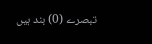تبصرے (0) بند ہیں